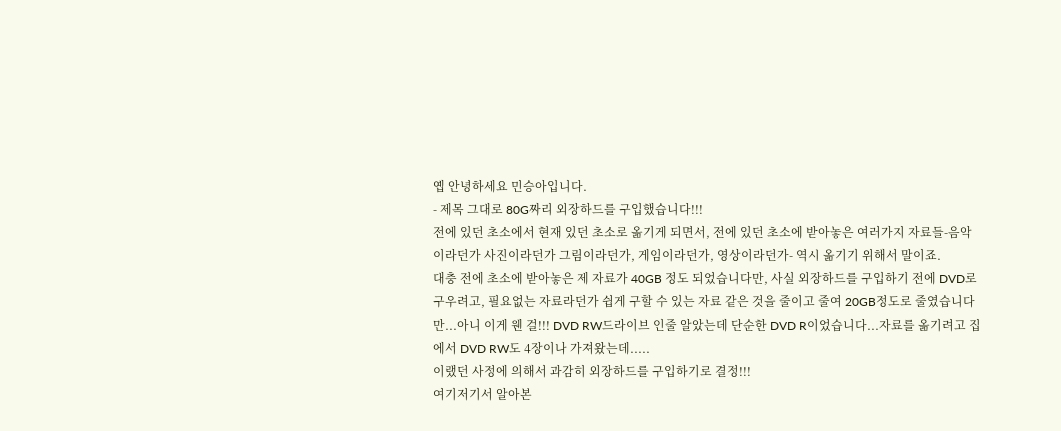옙 안녕하세요 민승아입니다.
- 제목 그대로 80G짜리 외장하드를 구입했습니다!!!
전에 있던 초소에서 현재 있던 초소로 옮기게 되면서, 전에 있던 초소에 받아놓은 여러가지 자료들-음악이라던가 사진이라던가 그림이라던가, 게임이라던가, 영상이라던가- 역시 옮기기 위해서 말이죠.
대충 전에 초소에 받아놓은 제 자료가 40GB 정도 되었습니다만, 사실 외장하드를 구입하기 전에 DVD로 구우려고, 필요없는 자료라던가 쉽게 구할 수 있는 자료 같은 것을 줄이고 줄여 20GB정도로 줄였습니다만...아니 이게 웬 걸!!! DVD RW드라이브 인줄 알았는데 단순한 DVD R이었습니다...자료를 옮기려고 집에서 DVD RW도 4장이나 가져왔는데.....
이랬던 사정에 의해서 과감히 외장하드를 구입하기로 결정!!!
여기저기서 알아본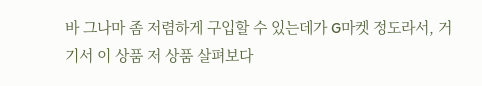바 그나마 좀 저렴하게 구입할 수 있는데가 G마켓 정도라서, 거기서 이 상품 저 상품 살펴보다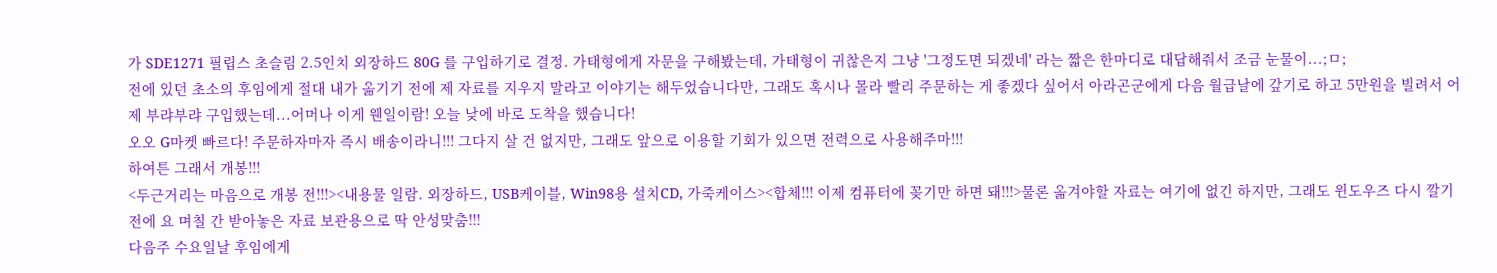가 SDE1271 필립스 초슬림 2.5인치 외장하드 80G 를 구입하기로 결정. 가태형에게 자문을 구해봤는데, 가태형이 귀찮은지 그냥 '그정도면 되겠네' 라는 짧은 한마디로 대답해줘서 조금 눈물이...;ㅁ;
전에 있던 초소의 후임에게 절대 내가 옮기기 전에 제 자료를 지우지 말라고 이야기는 해두었습니다만, 그래도 혹시나 몰라 빨리 주문하는 게 좋겠다 싶어서 아라곤군에게 다음 월급날에 갚기로 하고 5만원을 빌려서 어제 부랴부랴 구입했는데...어머나 이게 웬일이람! 오늘 낮에 바로 도착을 했습니다!
오오 G마켓 빠르다! 주문하자마자 즉시 배송이라니!!! 그다지 살 건 없지만, 그래도 앞으로 이용할 기회가 있으면 전력으로 사용해주마!!!
하여튼 그래서 개봉!!!
<두근거리는 마음으로 개봉 전!!!><내용물 일람. 외장하드, USB케이블, Win98용 설치CD, 가죽케이스><합체!!! 이제 컴퓨터에 꽂기만 하면 돼!!!>물론 옮겨야할 자료는 여기에 없긴 하지만, 그래도 윈도우즈 다시 깔기 전에 요 며칠 간 받아놓은 자료 보관용으로 딱 안성맞춤!!!
다음주 수요일날 후임에게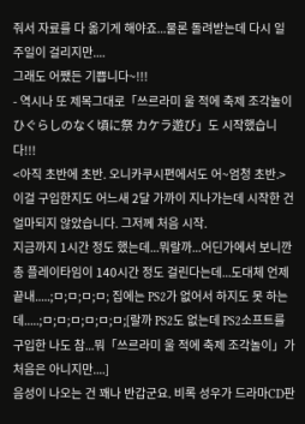줘서 자료를 다 옮기게 해야죠...물론 돌려받는데 다시 일주일이 걸리지만....
그래도 어쨌든 기쁩니다~!!!
- 역시나 또 제목그대로「쓰르라미 울 적에 축제 조각놀이ひぐらしのなく頃に祭 カケラ遊び」도 시작했습니다!!!
<아직 초반에 초반. 오니카쿠시편에서도 어~엄청 초반.>이걸 구입한지도 어느새 2달 가까이 지나가는데 시작한 건 얼마되지 않았습니다. 그저께 처음 시작.
지금까지 1시간 정도 했는데...뭐랄까...어딘가에서 보니깐 총 플레이타임이 140시간 정도 걸린다는데...도대체 언제 끝내.....;ㅁ;ㅁ;ㅁ;ㅁ; 집에는 PS2가 없어서 하지도 못 하는데.....;ㅁ;ㅁ;ㅁ;ㅁ;ㅁ;ㅁ;[랄까 PS2도 없는데 PS2소프트를 구입한 나도 참...뭐「쓰르라미 울 적에 축제 조각놀이」가 처음은 아니지만....]
음성이 나오는 건 꽤나 반갑군요. 비록 성우가 드라마CD판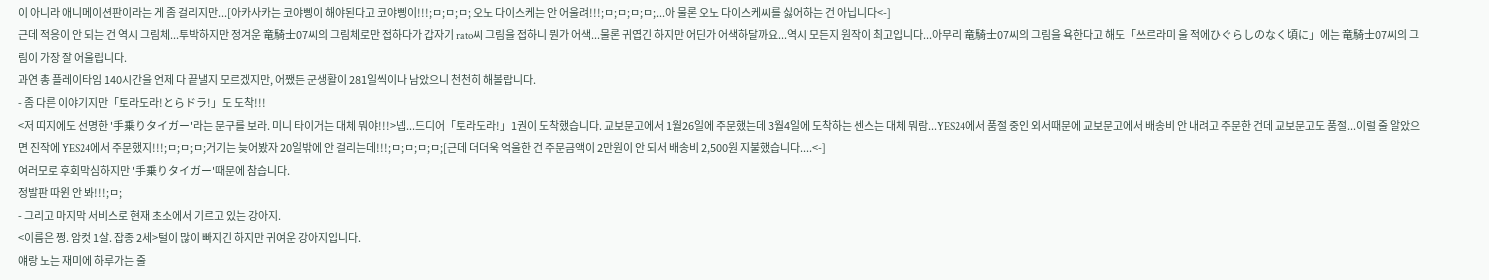이 아니라 애니메이션판이라는 게 좀 걸리지만...[아카사카는 코야삥이 해야된다고 코야삥이!!!;ㅁ;ㅁ;ㅁ; 오노 다이스케는 안 어울려!!!;ㅁ;ㅁ;ㅁ;ㅁ;...아 물론 오노 다이스케씨를 싫어하는 건 아닙니다<-]
근데 적응이 안 되는 건 역시 그림체...투박하지만 정겨운 竜騎士07씨의 그림체로만 접하다가 갑자기 rato씨 그림을 접하니 뭔가 어색...물론 귀엽긴 하지만 어딘가 어색하달까요...역시 모든지 원작이 최고입니다...아무리 竜騎士07씨의 그림을 욕한다고 해도「쓰르라미 울 적에ひぐらしのなく頃に」에는 竜騎士07씨의 그림이 가장 잘 어울립니다.
과연 총 플레이타임 140시간을 언제 다 끝낼지 모르겠지만, 어쨌든 군생활이 281일씩이나 남았으니 천천히 해볼랍니다.
- 좀 다른 이야기지만「토라도라!とらドラ!」도 도착!!!
<저 띠지에도 선명한 '手乗りタイガー'라는 문구를 보라. 미니 타이거는 대체 뭐야!!!>넵...드디어「토라도라!」1권이 도착했습니다. 교보문고에서 1월26일에 주문했는데 3월4일에 도착하는 센스는 대체 뭐람...YES24에서 품절 중인 외서때문에 교보문고에서 배송비 안 내려고 주문한 건데 교보문고도 품절...이럴 줄 알았으면 진작에 YES24에서 주문했지!!!;ㅁ;ㅁ;ㅁ;거기는 늦어봤자 20일밖에 안 걸리는데!!!;ㅁ;ㅁ;ㅁ;ㅁ;[근데 더더욱 억울한 건 주문금액이 2만원이 안 되서 배송비 2,500원 지불했습니다....<-]
여러모로 후회막심하지만 '手乗りタイガー'때문에 참습니다.
정발판 따윈 안 봐!!!;ㅁ;
- 그리고 마지막 서비스로 현재 초소에서 기르고 있는 강아지.
<이름은 쩡. 암컷 1살. 잡종 2세>털이 많이 빠지긴 하지만 귀여운 강아지입니다.
얘랑 노는 재미에 하루가는 줄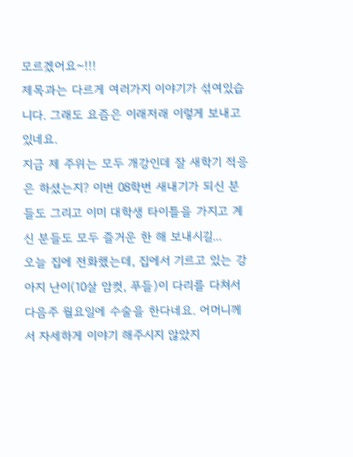모르겠어요~!!!
제목과는 다르게 여러가지 이야기가 섞여있습니다. 그래도 요즘은 이래저래 이렇게 보내고 있네요.
지금 제 주위는 모두 개강인데 잘 새학기 적응은 하셨는지? 이번 08학번 새내기가 되신 분들도 그리고 이미 대학생 타이틀을 가지고 계신 분들도 모두 즐거운 한 해 보내시길...
오늘 집에 전화했는데, 집에서 기르고 있는 강아지 난이(10살 암컷, 푸들)이 다리를 다쳐서 다음주 월요일에 수술을 한다네요. 어머니께서 자세하게 이야기 해주시지 않았지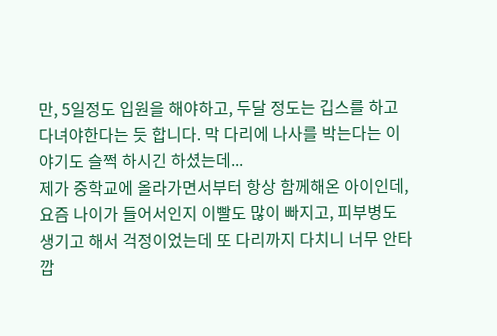만, 5일정도 입원을 해야하고, 두달 정도는 깁스를 하고 다녀야한다는 듯 합니다. 막 다리에 나사를 박는다는 이야기도 슬쩍 하시긴 하셨는데...
제가 중학교에 올라가면서부터 항상 함께해온 아이인데, 요즘 나이가 들어서인지 이빨도 많이 빠지고, 피부병도 생기고 해서 걱정이었는데 또 다리까지 다치니 너무 안타깝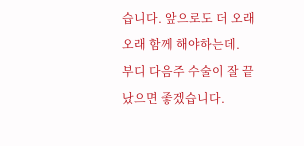습니다. 앞으로도 더 오래오래 함께 해야하는데.
부디 다음주 수술이 잘 끝났으면 좋겠습니다.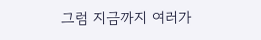그럼 지금까지 여러가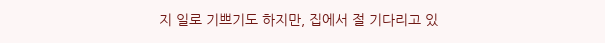지 일로 기쁘기도 하지만, 집에서 절 기다리고 있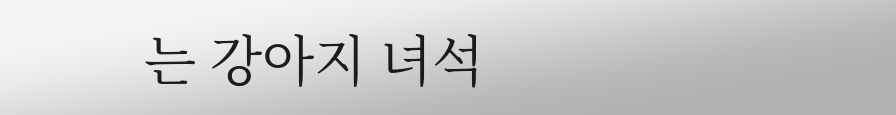는 강아지 녀석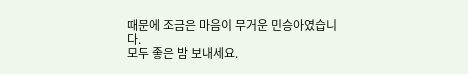때문에 조금은 마음이 무거운 민승아였습니다.
모두 좋은 밤 보내세요.